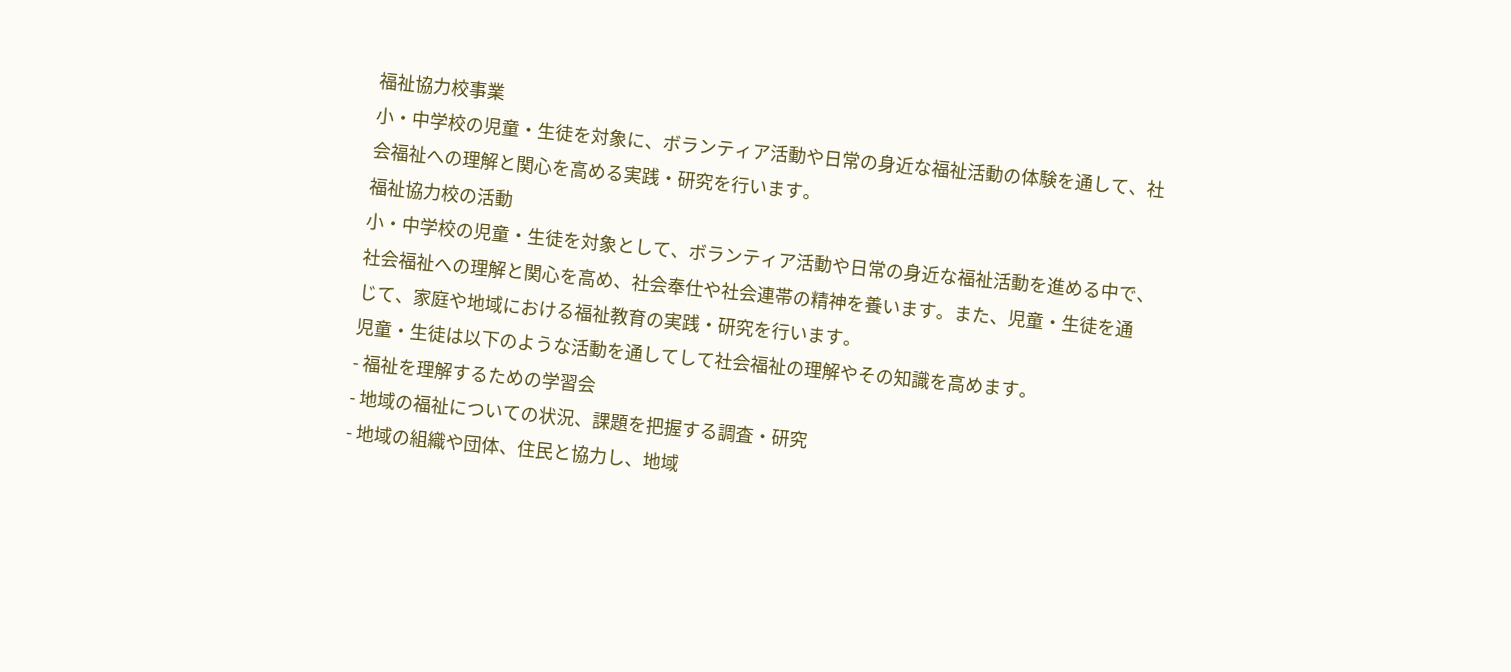福祉協力校事業
小・中学校の児童・生徒を対象に、ボランティア活動や日常の身近な福祉活動の体験を通して、社会福祉への理解と関心を高める実践・研究を行います。
福祉協力校の活動
小・中学校の児童・生徒を対象として、ボランティア活動や日常の身近な福祉活動を進める中で、社会福祉への理解と関心を高め、社会奉仕や社会連帯の精神を養います。また、児童・生徒を通 じて、家庭や地域における福祉教育の実践・研究を行います。
児童・生徒は以下のような活動を通してして社会福祉の理解やその知識を高めます。
- 福祉を理解するための学習会
- 地域の福祉についての状況、課題を把握する調査・研究
- 地域の組織や団体、住民と協力し、地域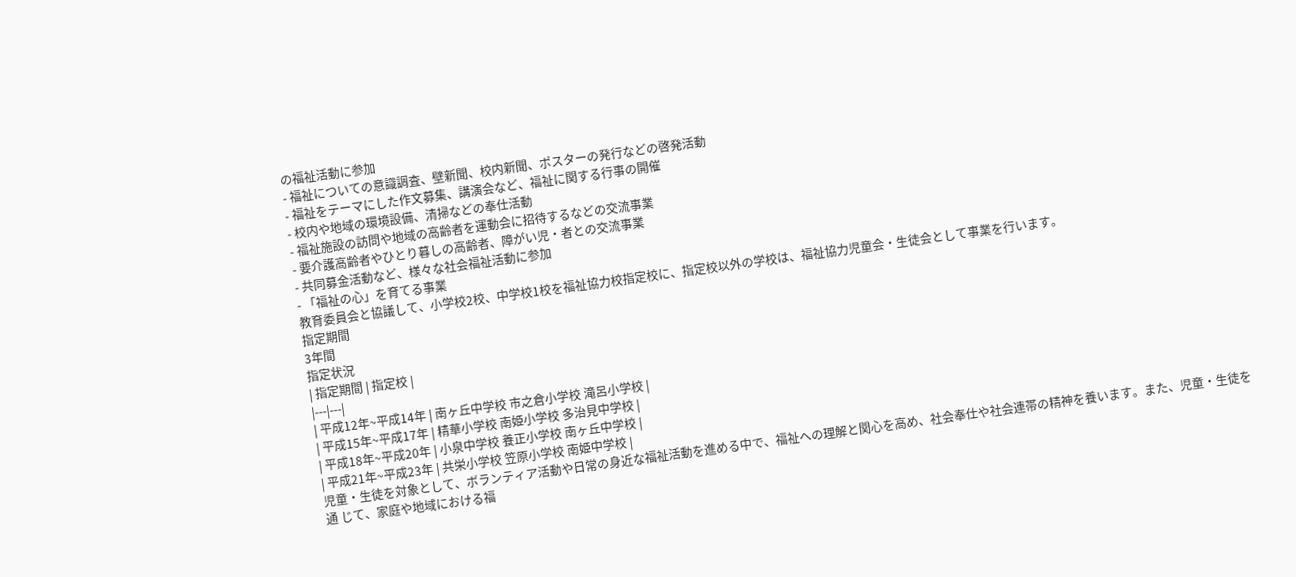の福祉活動に参加
- 福祉についての意識調査、壁新聞、校内新聞、ポスターの発行などの啓発活動
- 福祉をテーマにした作文募集、講演会など、福祉に関する行事の開催
- 校内や地域の環境設備、清掃などの奉仕活動
- 福祉施設の訪問や地域の高齢者を運動会に招待するなどの交流事業
- 要介護高齢者やひとり暮しの高齢者、障がい児・者との交流事業
- 共同募金活動など、様々な社会福祉活動に参加
- 「福祉の心」を育てる事業
教育委員会と協議して、小学校2校、中学校1校を福祉協力校指定校に、指定校以外の学校は、福祉協力児童会・生徒会として事業を行います。
指定期間
3年間
指定状況
| 指定期間 | 指定校 |
|---|---|
| 平成12年~平成14年 | 南ヶ丘中学校 市之倉小学校 滝呂小学校 |
| 平成15年~平成17年 | 精華小学校 南姫小学校 多治見中学校 |
| 平成18年~平成20年 | 小泉中学校 養正小学校 南ヶ丘中学校 |
| 平成21年~平成23年 | 共栄小学校 笠原小学校 南姫中学校 |
児童・生徒を対象として、ボランティア活動や日常の身近な福祉活動を進める中で、福祉への理解と関心を高め、社会奉仕や社会連帯の精神を養います。また、児童・生徒を通 じて、家庭や地域における福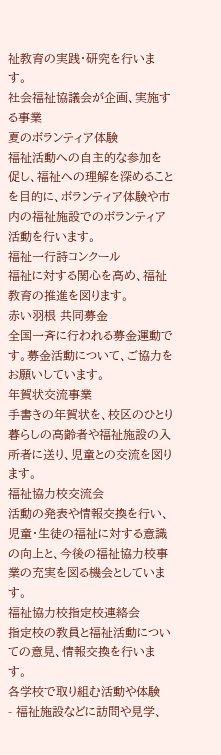祉教育の実践・研究を行います。
社会福祉協議会が企画、実施する事業
夏のボランティア体験
福祉活動への自主的な参加を促し、福祉への理解を深めることを目的に、ボランティア体験や市内の福祉施設でのボランティア活動を行います。
福祉一行詩コンクール
福祉に対する関心を高め、福祉教育の推進を図ります。
赤い羽根 共同募金
全国一斉に行われる募金運動です。募金活動について、ご協力をお願いしています。
年賀状交流事業
手書きの年賀状を、校区のひとり暮らしの高齢者や福祉施設の入所者に送り、児童との交流を図ります。
福祉協力校交流会
活動の発表や情報交換を行い、児童・生徒の福祉に対する意識の向上と、今後の福祉協力校事業の充実を図る機会としています。
福祉協力校指定校連絡会
指定校の教員と福祉活動についての意見、情報交換を行います。
各学校で取り組む活動や体験
- 福祉施設などに訪問や見学、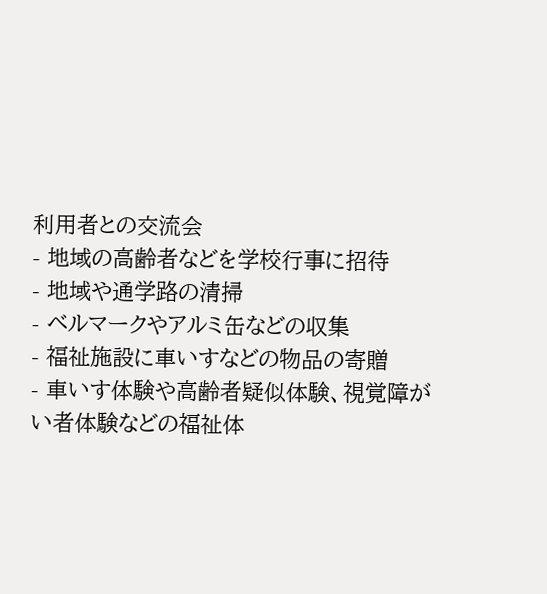利用者との交流会
- 地域の高齢者などを学校行事に招待
- 地域や通学路の清掃
- ベルマークやアルミ缶などの収集
- 福祉施設に車いすなどの物品の寄贈
- 車いす体験や高齢者疑似体験、視覚障がい者体験などの福祉体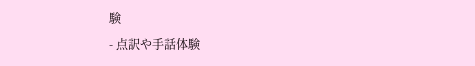験
- 点訳や手話体験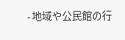- 地域や公民館の行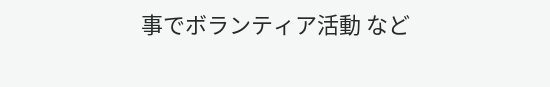事でボランティア活動 など